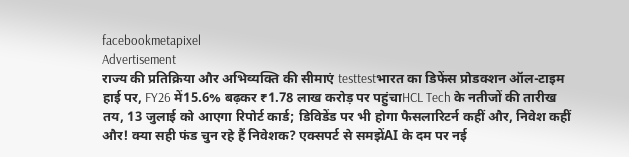facebookmetapixel
Advertisement
राज्य की प्रतिक्रिया और अभिव्यक्ति की सीमाएं testtestभारत का डिफेंस प्रोडक्शन ऑल-टाइम हाई पर, FY26 में15.6% बढ़कर ₹1.78 लाख करोड़ पर पहुंचाHCL Tech के नतीजों की तारीख तय, 13 जुलाई को आएगा रिपोर्ट कार्ड; डिविडेंड पर भी होगा फैसलारिटर्न कहीं और, निवेश कहीं और! क्या सही फंड चुन रहे हैं निवेशक? एक्सपर्ट से समझेंAI के दम पर नई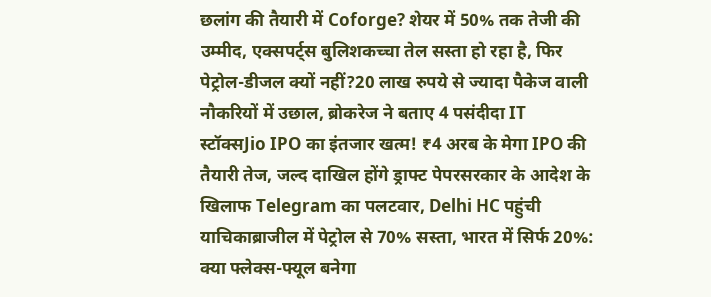छलांग की तैयारी में Coforge? शेयर में 50% तक तेजी की उम्मीद, एक्सपर्ट्स बुलिशकच्चा तेल सस्ता हो रहा है, फिर पेट्रोल-डीजल क्यों नहीं?20 लाख रुपये से ज्यादा पैकेज वाली नौकरियों में उछाल, ब्रोकरेज ने बताए 4 पसंदीदा IT स्टॉक्सJio IPO का इंतजार खत्म! ₹4 अरब के मेगा IPO की तैयारी तेज, जल्द दाखिल होंगे ड्राफ्ट पेपरसरकार के आदेश के खिलाफ Telegram का पलटवार, Delhi HC पहुंची याचिकाब्राजील में पेट्रोल से 70% सस्ता, भारत में सिर्फ 20%: क्या फ्लेक्स-फ्यूल बनेगा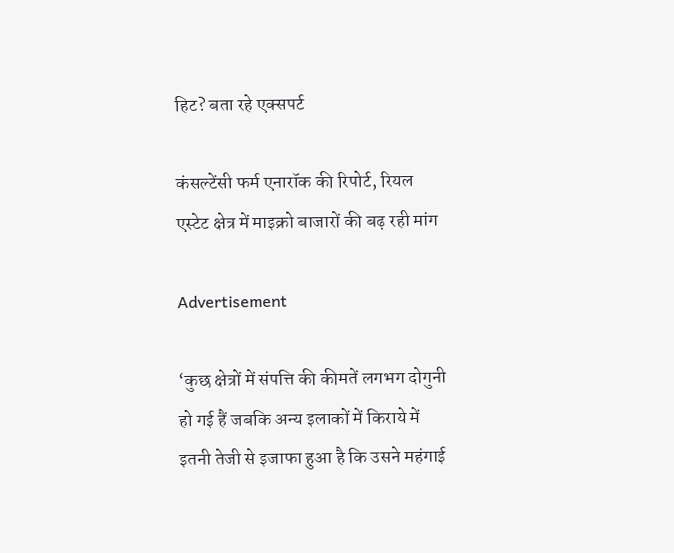हिट? बता रहे एक्सपर्ट

कंसल्टेंसी फर्म एनारॉक की रिपोर्ट, रियल एस्टेट क्षेत्र में माइक्रो बाजारों की बढ़ रही मांग

Advertisement

‘कुछ क्षेत्रों में संपत्ति की कीमतें लगभग दोगुनी हो गई हैं जबकि अन्य इलाकों में किराये में इतनी तेजी से इजाफा हुआ है कि उसने महंगाई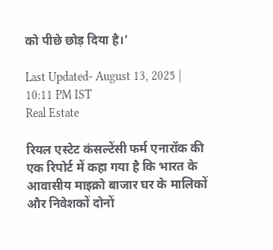को पीछे छोड़ दिया है।’

Last Updated- August 13, 2025 | 10:11 PM IST
Real Estate

रियल एस्टेट कंसल्टेंसी फर्म एनारॉक की एक रिपोर्ट में कहा गया है कि भारत के आवासीय माइक्रो बाजार घर के मालिकों और निवेशकों दोनों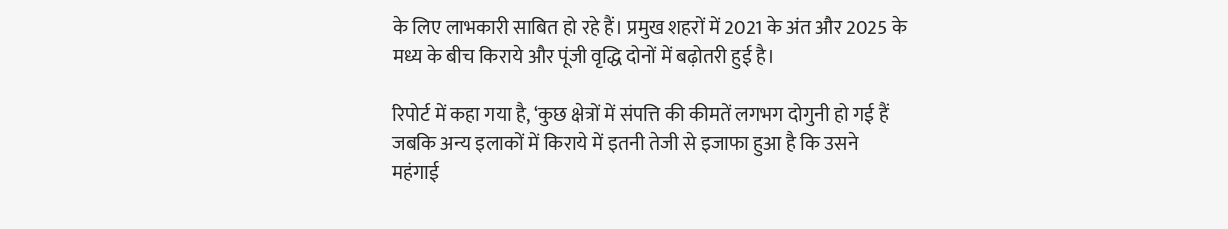के लिए लाभकारी साबित हो रहे हैं। प्रमुख शहरों में 2021 के अंत और 2025 के मध्य के बीच किराये और पूंजी वृद्धि दोनों में बढ़ोतरी हुई है।

रिपोर्ट में कहा गया है, ‘कुछ क्षेत्रों में संपत्ति की कीमतें लगभग दोगुनी हो गई हैं जबकि अन्य इलाकों में किराये में इतनी तेजी से इजाफा हुआ है कि उसने महंगाई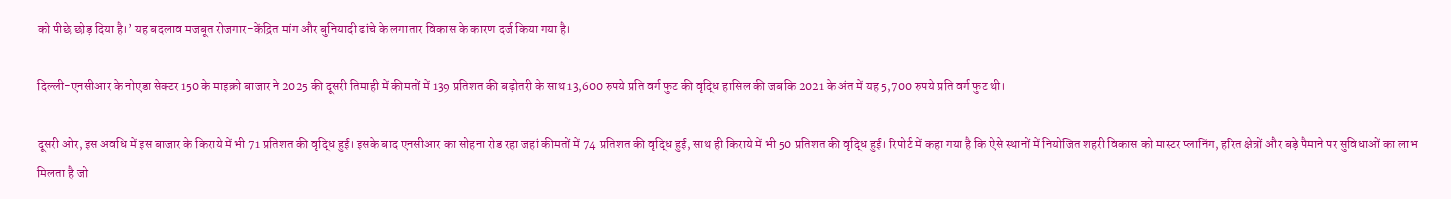को पीछे छोड़ दिया है।’ यह बदलाव मजबूत रोजगार-केंद्रित मांग और बुनियादी ढांचे के लगातार विकास के कारण दर्ज किया गया है।

दिल्ली-एनसीआर के नोएडा सेक्टर 150 के माइक्रो बाजार ने 2025 की दूसरी तिमाही में कीमतों में 139 प्रतिशत की बढ़ोतरी के साथ 13,600 रुपये प्रति वर्ग फुट की वृद्धि हासिल की जबकि 2021 के अंत में यह 5,700 रुपये प्रति वर्ग फुट थी।

दूसरी ओर, इस अवधि में इस बाजार के किराये में भी 71 प्रतिशत की वृद्धि हुई। इसके बाद एनसीआर का सोहना रोड रहा जहां कीमतों में 74 प्रतिशत की वृद्धि हुई, साथ ही किराये में भी 50 प्रतिशत की वृद्धि हुई। रिपोर्ट में कहा गया है कि ऐसे स्थानों में नियोजित शहरी विकास को मास्टर प्लानिंग, हरित क्षेत्रों और बड़े पैमाने पर सुविधाओं का लाभ मिलता है जो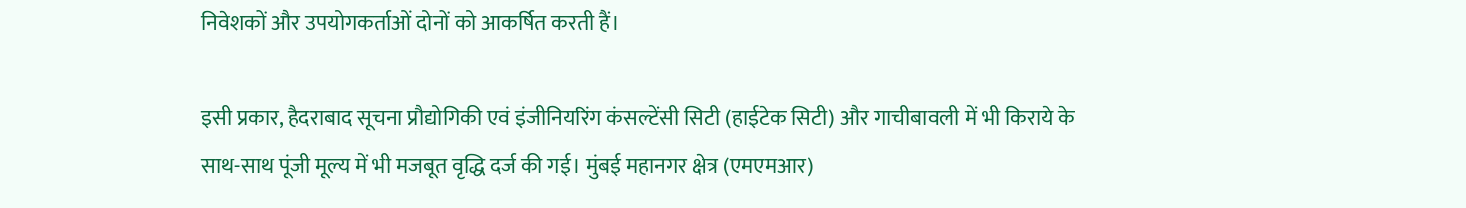निवेशकों और उपयोगकर्ताओं दोनों को आकर्षित करती हैं।

इसी प्रकार, हैदराबाद सूचना प्रौद्योगिकी एवं इंजीनियरिंग कंसल्टेंसी सिटी (हाईटेक सिटी) और गाचीबावली में भी किराये के साथ-साथ पूंजी मूल्य में भी मजबूत वृद्धि दर्ज की गई। मुंबई महानगर क्षेत्र (एमएमआर)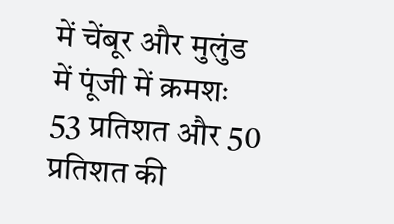में चेंबूर और मुलुंड में पूंजी में क्रमशः 53 प्रतिशत और 50 प्रतिशत की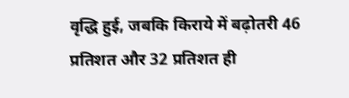वृद्धि हुई, जबकि किराये में बढ़ोतरी 46 प्रतिशत और 32 प्रतिशत ही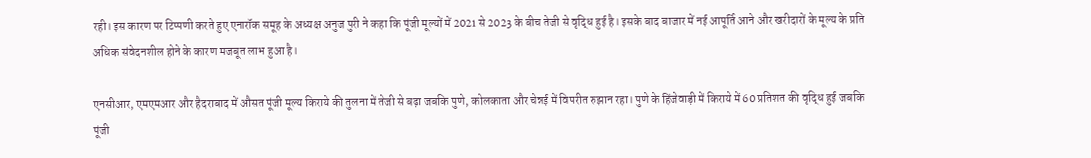रही। इस कारण पर टिप्पणी करते हुए एनारॉक समूह के अध्यक्ष अनुज पुरी ने कहा कि पूंजी मूल्यों में 2021 से 2023 के बीच तेजी से वृद्धि हुई है। इसके बाद बाजार में नई आपूर्ति आने और खरीदारों के मूल्य के प्रति अधिक संवेदनशील होने के कारण मजबूत लाभ हुआ है।

एनसीआर, एमएमआर और हैदराबाद में औसत पूंजी मूल्य किराये की तुलना में तेजी से बढ़ा जबकि पुणे, कोलकाता और चेन्नई में विपरीत रुझान रहा। पुणे के हिंजेवाड़ी में किराये में 60 प्रतिशत की वृद्धि हुई जबकि पूंजी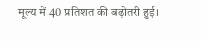मूल्य में 40 प्रतिशत की बढ़ोतरी हुई।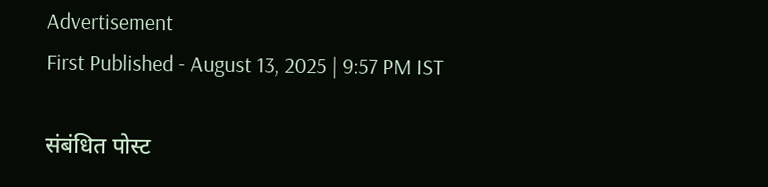Advertisement
First Published - August 13, 2025 | 9:57 PM IST

संबंधित पोस्ट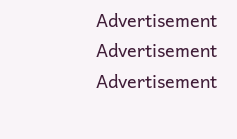Advertisement
Advertisement
Advertisement